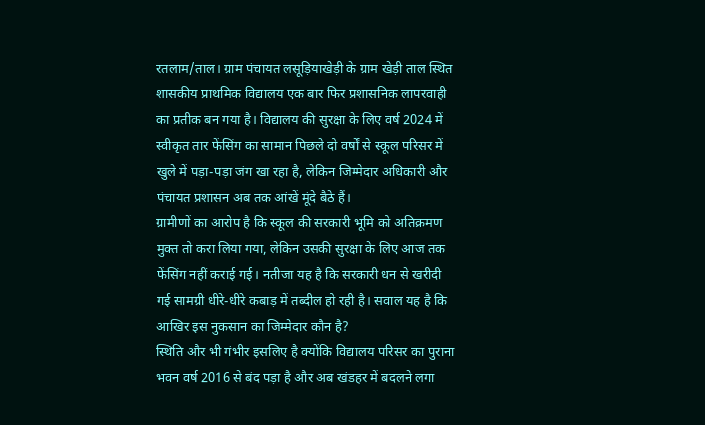रतलाम/ताल। ग्राम पंचायत लसूड़ियाखेड़ी के ग्राम खेड़ी ताल स्थित शासकीय प्राथमिक विद्यालय एक बार फिर प्रशासनिक लापरवाही का प्रतीक बन गया है। विद्यालय की सुरक्षा के लिए वर्ष 2024 में स्वीकृत तार फेंसिंग का सामान पिछले दो वर्षों से स्कूल परिसर में खुले में पड़ा-पड़ा जंग खा रहा है, लेकिन जिम्मेदार अधिकारी और पंचायत प्रशासन अब तक आंखें मूंदे बैठे हैं।
ग्रामीणों का आरोप है कि स्कूल की सरकारी भूमि को अतिक्रमण मुक्त तो करा लिया गया, लेकिन उसकी सुरक्षा के लिए आज तक फेंसिंग नहीं कराई गई। नतीजा यह है कि सरकारी धन से खरीदी गई सामग्री धीरे-धीरे कबाड़ में तब्दील हो रही है। सवाल यह है कि आखिर इस नुकसान का जिम्मेदार कौन है?
स्थिति और भी गंभीर इसलिए है क्योंकि विद्यालय परिसर का पुराना भवन वर्ष 2016 से बंद पड़ा है और अब खंडहर में बदलने लगा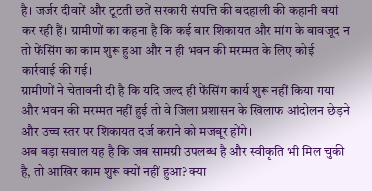है। जर्जर दीवारें और टूटती छतें सरकारी संपत्ति की बदहाली की कहानी बयां कर रही हैं। ग्रामीणों का कहना है कि कई बार शिकायत और मांग के बावजूद न तो फेंसिंग का काम शुरू हुआ और न ही भवन की मरम्मत के लिए कोई कार्रवाई की गई।
ग्रामीणों ने चेतावनी दी है कि यदि जल्द ही फेंसिंग कार्य शुरू नहीं किया गया और भवन की मरम्मत नहीं हुई तो वे जिला प्रशासन के खिलाफ आंदोलन छेड़ने और उच्च स्तर पर शिकायत दर्ज कराने को मजबूर होंगे।
अब बड़ा सवाल यह है कि जब सामग्री उपलब्ध है और स्वीकृति भी मिल चुकी है, तो आखिर काम शुरू क्यों नहीं हुआ? क्या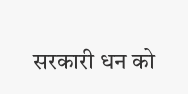सरकारी धन को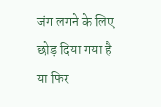जंग लगने के लिए छोड़ दिया गया है या फिर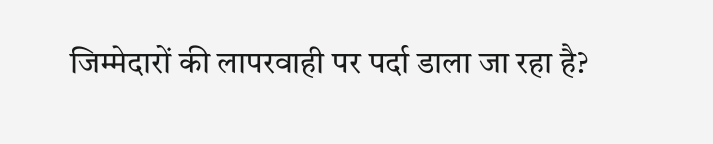जिम्मेदारों की लापरवाही पर पर्दा डाला जा रहा है?